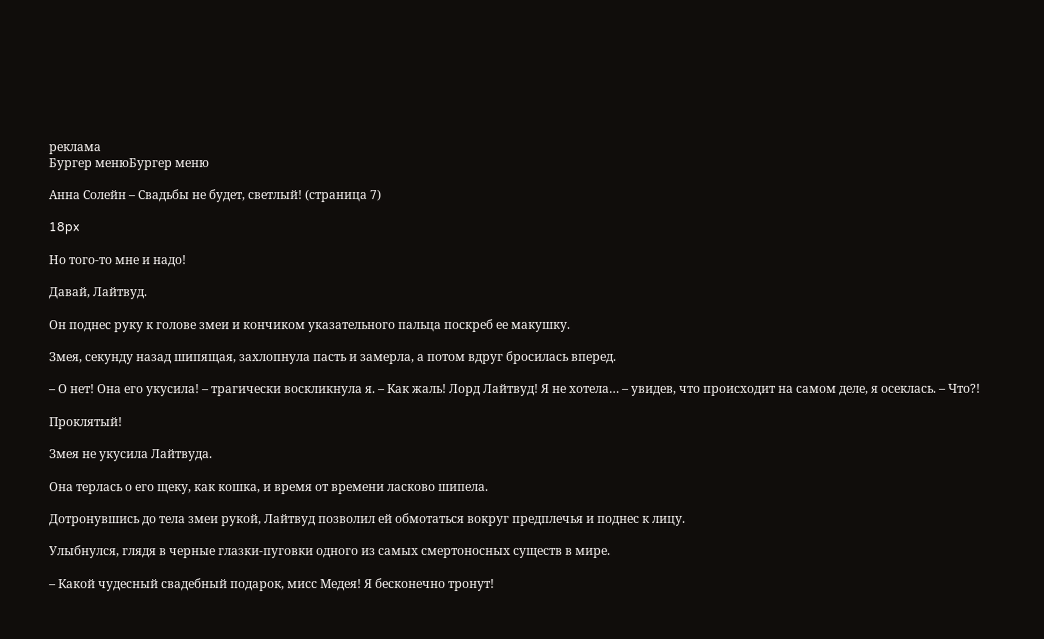реклама
Бургер менюБургер меню

Анна Солейн – Свадьбы не будет, светлый! (страница 7)

18px

Но того-то мне и надо!

Давай, Лайтвуд.

Он поднес руку к голове змеи и кончиком указательного пальца поскреб ее макушку.

Змея, секунду назад шипящая, захлопнула пасть и замерла, а потом вдруг бросилась вперед.

– О нет! Она его укусила! – трагически воскликнула я. – Как жаль! Лорд Лайтвуд! Я не хотела… – увидев, что происходит на самом деле, я осеклась. – Что?!

Проклятый!

Змея не укусила Лайтвуда.

Она терлась о его щеку, как кошка, и время от времени ласково шипела.

Дотронувшись до тела змеи рукой, Лайтвуд позволил ей обмотаться вокруг предплечья и поднес к лицу.

Улыбнулся, глядя в черные глазки-пуговки одного из самых смертоносных существ в мире.

– Какой чудесный свадебный подарок, мисс Медея! Я бесконечно тронут!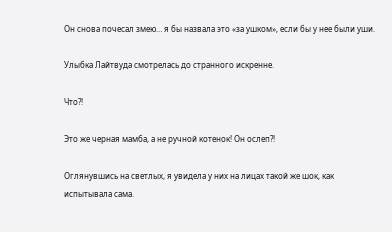Он снова почесал змею… я бы назвала это «за ушком», если бы у нее были уши.

Улыбка Лайтвуда смотрелась до странного искренне.

Что?!

Это же черная мамба, а не ручной котенок! Он ослеп?!

Оглянувшись на светлых, я увидела у них на лицах такой же шок, как испытывала сама.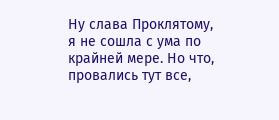Ну слава Проклятому, я не сошла с ума по крайней мере. Но что, провались тут все,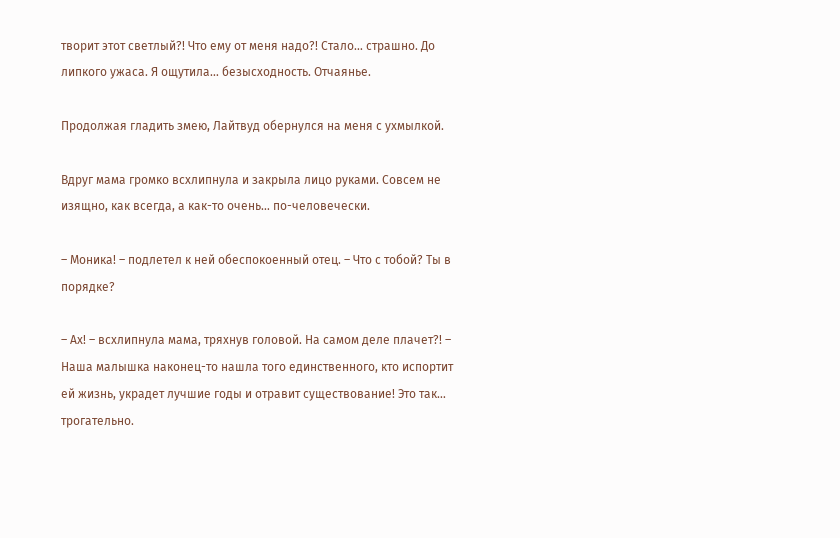творит этот светлый?! Что ему от меня надо?! Стало… страшно. До липкого ужаса. Я ощутила… безысходность. Отчаянье.

Продолжая гладить змею, Лайтвуд обернулся на меня с ухмылкой.

Вдруг мама громко всхлипнула и закрыла лицо руками. Совсем не изящно, как всегда, а как-то очень… по-человечески.

– Моника! – подлетел к ней обеспокоенный отец. – Что с тобой? Ты в порядке?

– Ах! – всхлипнула мама, тряхнув головой. На самом деле плачет?! – Наша малышка наконец-то нашла того единственного, кто испортит ей жизнь, украдет лучшие годы и отравит существование! Это так… трогательно.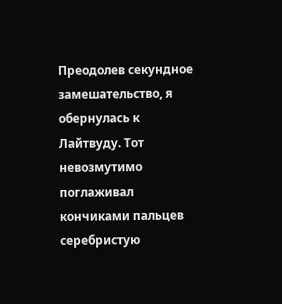Преодолев секундное замешательство, я обернулась к Лайтвуду. Тот невозмутимо поглаживал кончиками пальцев серебристую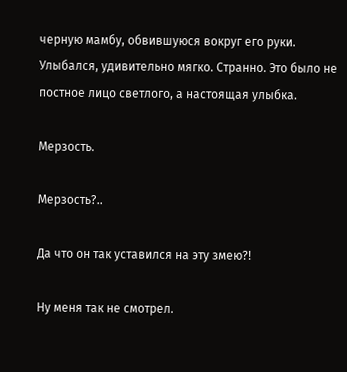черную мамбу, обвившуюся вокруг его руки. Улыбался, удивительно мягко. Странно. Это было не постное лицо светлого, а настоящая улыбка.

Мерзость.

Мерзость?..

Да что он так уставился на эту змею?!

Ну меня так не смотрел.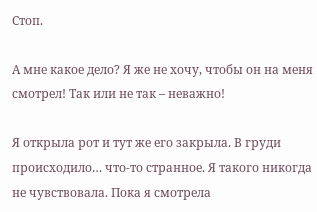Стоп.

А мне какое дело? Я же не хочу, чтобы он на меня смотрел! Так или не так – неважно!

Я открыла рот и тут же его закрыла. В груди происходило… что-то странное. Я такого никогда не чувствовала. Пока я смотрела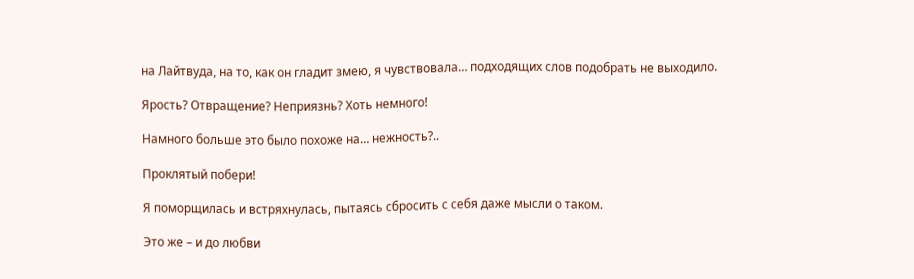на Лайтвуда, на то, как он гладит змею, я чувствовала… подходящих слов подобрать не выходило.

Ярость? Отвращение? Неприязнь? Хоть немного!

Намного больше это было похоже на… нежность?..

Проклятый побери!

Я поморщилась и встряхнулась, пытаясь сбросить с себя даже мысли о таком.

Это же – и до любви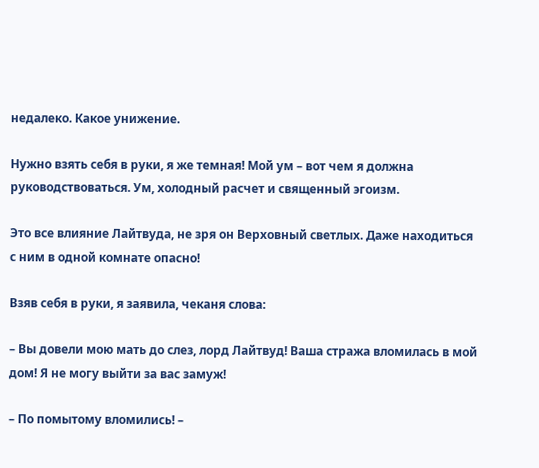недалеко. Какое унижение.

Нужно взять себя в руки, я же темная! Мой ум – вот чем я должна руководствоваться. Ум, холодный расчет и священный эгоизм.

Это все влияние Лайтвуда, не зря он Верховный светлых. Даже находиться с ним в одной комнате опасно!

Взяв себя в руки, я заявила, чеканя слова:

– Вы довели мою мать до слез, лорд Лайтвуд! Ваша стража вломилась в мой дом! Я не могу выйти за вас замуж!

– По помытому вломились! –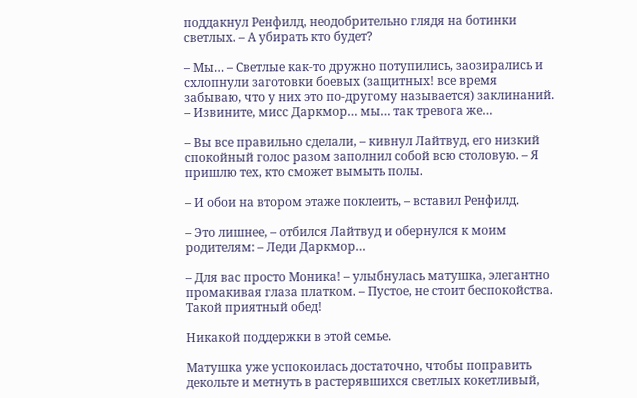поддакнул Ренфилд, неодобрительно глядя на ботинки светлых. – А убирать кто будет?

– Мы… – Светлые как-то дружно потупились, заозирались и схлопнули заготовки боевых (защитных! все время забываю, что у них это по-другому называется) заклинаний. – Извините, мисс Даркмор… мы… так тревога же…

– Вы все правильно сделали, – кивнул Лайтвуд, его низкий спокойный голос разом заполнил собой всю столовую. – Я пришлю тех, кто сможет вымыть полы.

– И обои на втором этаже поклеить, – вставил Ренфилд.

– Это лишнее, – отбился Лайтвуд и обернулся к моим родителям: – Леди Даркмор…

– Для вас просто Моника! – улыбнулась матушка, элегантно промакивая глаза платком. – Пустое, не стоит беспокойства. Такой приятный обед!

Никакой поддержки в этой семье.

Матушка уже успокоилась достаточно, чтобы поправить декольте и метнуть в растерявшихся светлых кокетливый,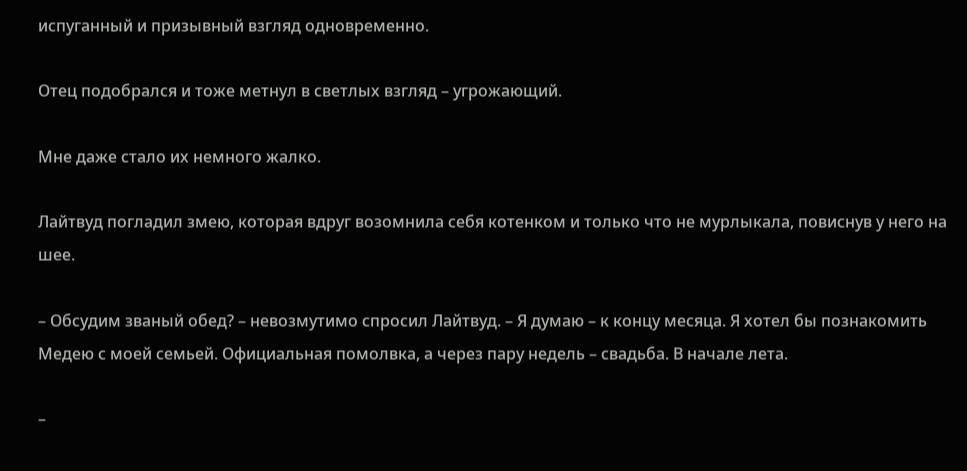испуганный и призывный взгляд одновременно.

Отец подобрался и тоже метнул в светлых взгляд – угрожающий.

Мне даже стало их немного жалко.

Лайтвуд погладил змею, которая вдруг возомнила себя котенком и только что не мурлыкала, повиснув у него на шее.

– Обсудим званый обед? – невозмутимо спросил Лайтвуд. – Я думаю – к концу месяца. Я хотел бы познакомить Медею с моей семьей. Официальная помолвка, а через пару недель – свадьба. В начале лета.

–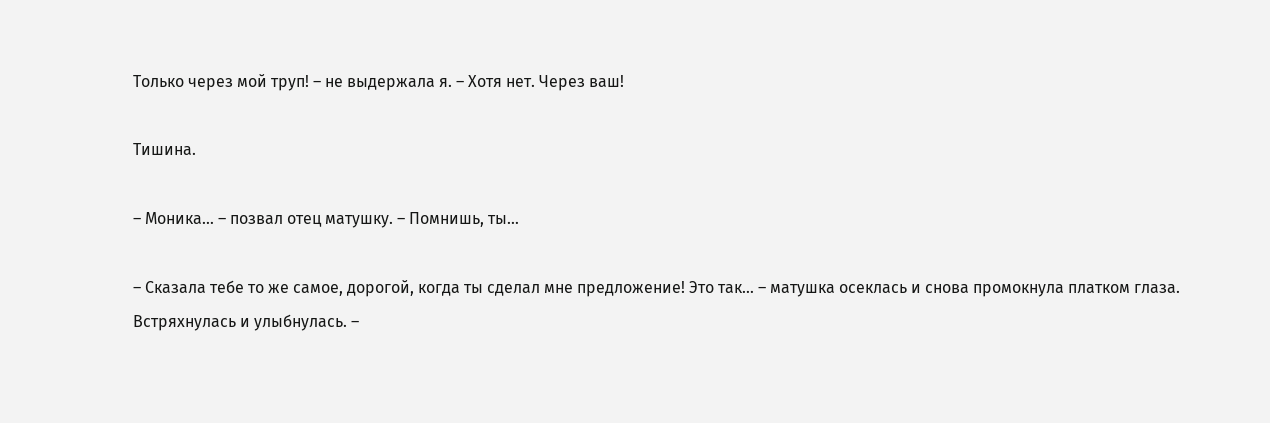Только через мой труп! – не выдержала я. – Хотя нет. Через ваш!

Тишина.

– Моника… – позвал отец матушку. – Помнишь, ты…

– Сказала тебе то же самое, дорогой, когда ты сделал мне предложение! Это так… – матушка осеклась и снова промокнула платком глаза. Встряхнулась и улыбнулась. –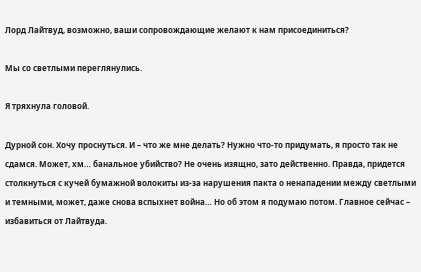Лорд Лайтвуд, возможно, ваши сопровождающие желают к нам присоединиться?

Мы со светлыми переглянулись.

Я тряхнула головой.

Дурной сон. Хочу проснуться. И – что же мне делать? Нужно что-то придумать, я просто так не сдамся. Может, хм… банальное убийство? Не очень изящно, зато действенно. Правда, придется столкнуться с кучей бумажной волокиты из-за нарушения пакта о ненападении между светлыми и темными, может, даже снова вспыхнет война… Но об этом я подумаю потом. Главное сейчас – избавиться от Лайтвуда.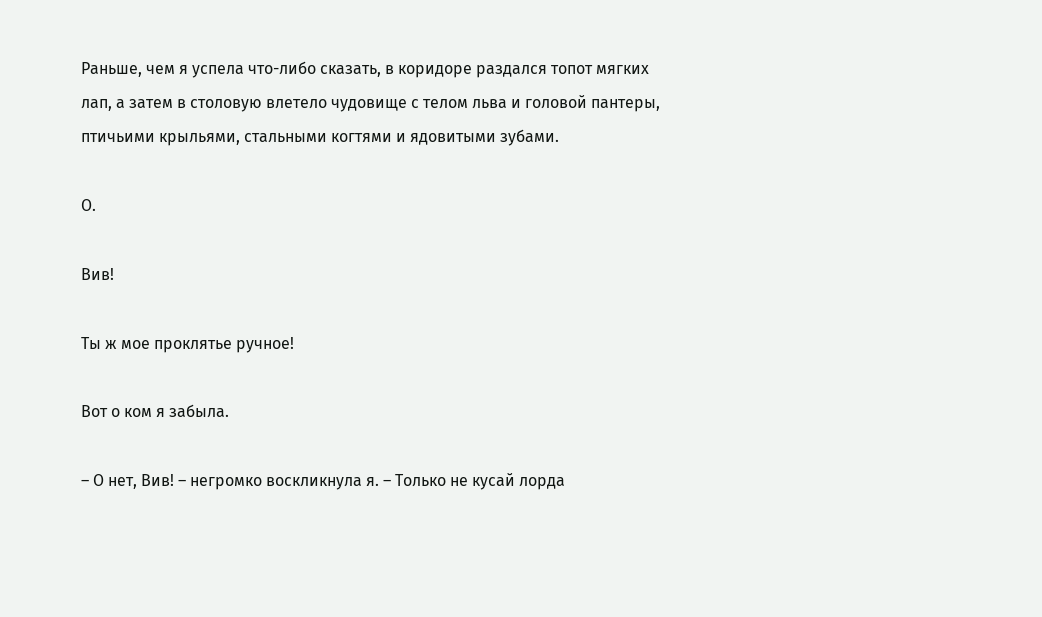Раньше, чем я успела что-либо сказать, в коридоре раздался топот мягких лап, а затем в столовую влетело чудовище с телом льва и головой пантеры, птичьими крыльями, стальными когтями и ядовитыми зубами.

О.

Вив!

Ты ж мое проклятье ручное!

Вот о ком я забыла.

– О нет, Вив! – негромко воскликнула я. – Только не кусай лорда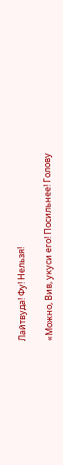Лайтвуда! Фу! Нельзя!

«Можно, Вив, укуси его! Посильнее! Голову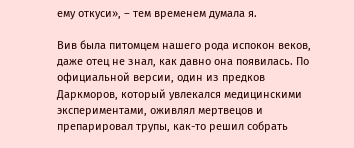ему откуси», – тем временем думала я.

Вив была питомцем нашего рода испокон веков, даже отец не знал, как давно она появилась. По официальной версии, один из предков Даркморов, который увлекался медицинскими экспериментами, оживлял мертвецов и препарировал трупы, как-то решил собрать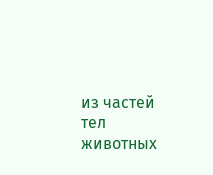из частей тел животных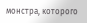монстра, которого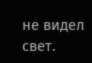не видел свет.